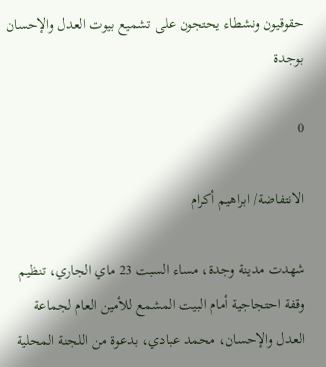حقوقيون ونشطاء يحتجون على تشميع بيوت العدل والإحسان بوجدة

0

الانتفاضة/ ابراهيم أكرام

شهدت مدينة وجدة، مساء السبت 23 ماي الجاري، تنظيم وقفة احتجاجية أمام البيت المشمع للأمين العام لجماعة العدل والإحسان، محمد عبادي، بدعوة من اللجنة المحلية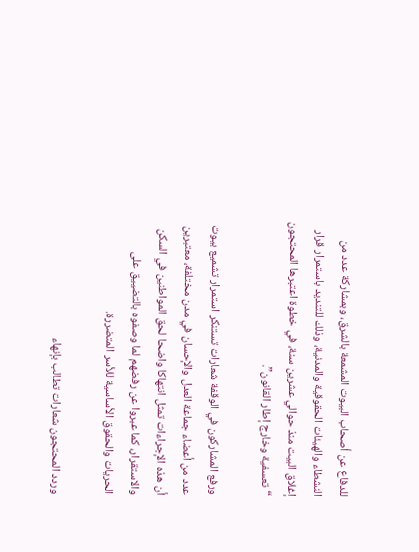للدفاع عن أصحاب البيوت المشمعة بالشرق، وبمشاركة عدد من النشطاء والهيئات الحقوقية والمدنية، وذلك للتنديد باستمرار قرار إغلاق البيت منذ حوالي عشرين سنة، في خطوة اعتبرها المحتجون “تعسفية وخارج إطار القانون”.

ورفع المشاركون في الوقفة شعارات تستنكر استمرار تشميع بيوت عدد من أعضاء جماعة العدل والإحسان في مدن مختلفة، معتبرين أن هذه الإجراءات تمثل انتهاكا واضحا لحق المواطنين في السكن والاستقرار، كما عبروا عن رفضهم لما وصفوه بالتضييق على الحريات والحقوق الأساسية للأسر المتضررة.

وردد المحتجون شعارات تطالب بإنهاء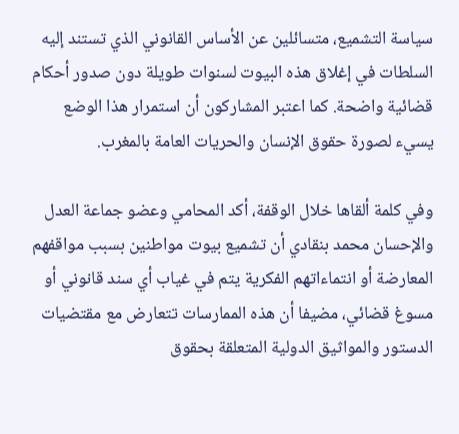سياسة التشميع، متسائلين عن الأساس القانوني الذي تستند إليه السلطات في إغلاق هذه البيوت لسنوات طويلة دون صدور أحكام قضائية واضحة. كما اعتبر المشاركون أن استمرار هذا الوضع يسيء لصورة حقوق الإنسان والحريات العامة بالمغرب.

وفي كلمة ألقاها خلال الوقفة، أكد المحامي وعضو جماعة العدل والإحسان محمد بنقادي أن تشميع بيوت مواطنين بسبب مواقفهم المعارضة أو انتماءاتهم الفكرية يتم في غياب أي سند قانوني أو مسوغ قضائي، مضيفا أن هذه الممارسات تتعارض مع مقتضيات الدستور والمواثيق الدولية المتعلقة بحقوق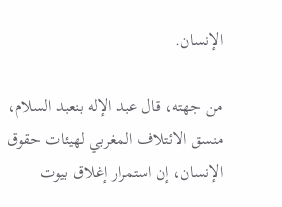الإنسان.

من جهته، قال عبد الإله بنعبد السلام، منسق الائتلاف المغربي لهيئات حقوق الإنسان، إن استمرار إغلاق بيوت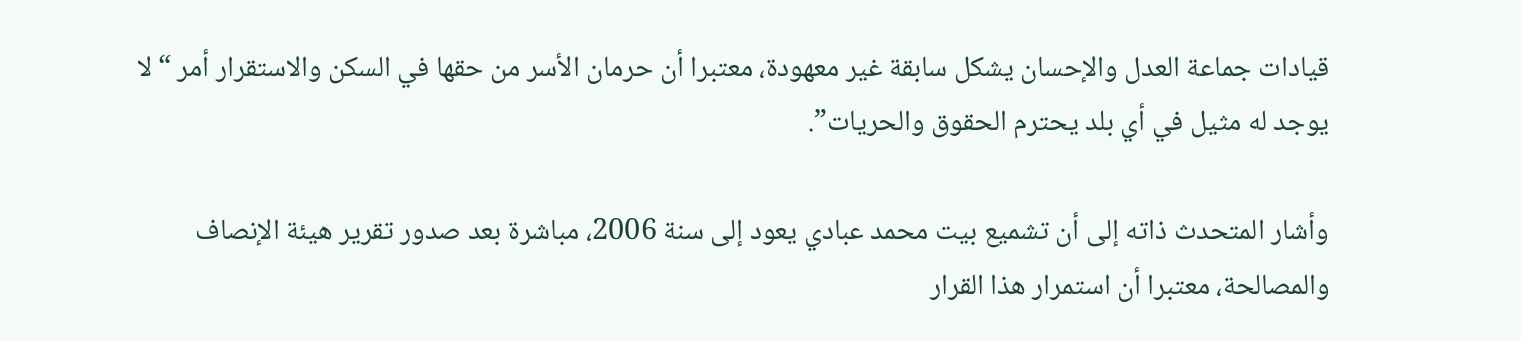قيادات جماعة العدل والإحسان يشكل سابقة غير معهودة، معتبرا أن حرمان الأسر من حقها في السكن والاستقرار أمر “لا يوجد له مثيل في أي بلد يحترم الحقوق والحريات”.

وأشار المتحدث ذاته إلى أن تشميع بيت محمد عبادي يعود إلى سنة 2006، مباشرة بعد صدور تقرير هيئة الإنصاف والمصالحة، معتبرا أن استمرار هذا القرار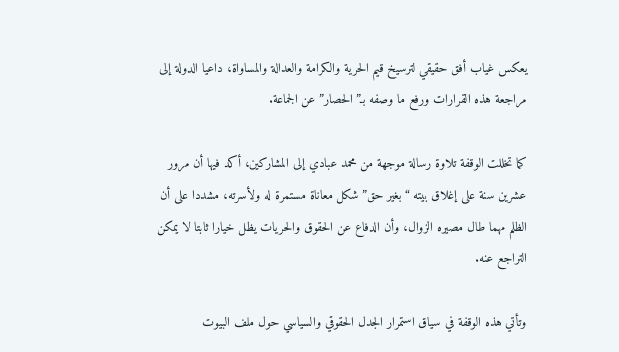يعكس غياب أفق حقيقي لترسيخ قيم الحرية والكرامة والعدالة والمساواة، داعيا الدولة إلى مراجعة هذه القرارات ورفع ما وصفه بـ”الحصار” عن الجماعة.

كما تخللت الوقفة تلاوة رسالة موجهة من محمد عبادي إلى المشاركين، أكد فيها أن مرور عشرين سنة على إغلاق بيته “بغير حق” شكل معاناة مستمرة له ولأسرته، مشددا على أن الظلم مهما طال مصيره الزوال، وأن الدفاع عن الحقوق والحريات يظل خيارا ثابتا لا يمكن التراجع عنه.

وتأتي هذه الوقفة في سياق استمرار الجدل الحقوقي والسياسي حول ملف البيوت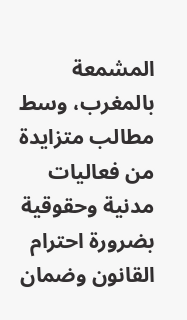المشمعة بالمغرب، وسط مطالب متزايدة من فعاليات مدنية وحقوقية بضرورة احترام القانون وضمان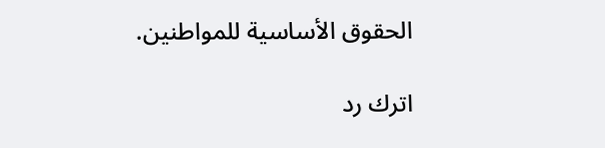الحقوق الأساسية للمواطنين.

اترك رد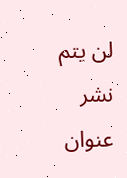لن يتم نشر عنوان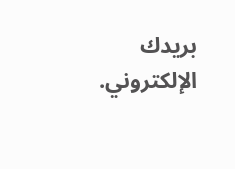بريدك الإلكتروني.